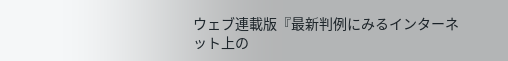ウェブ連載版『最新判例にみるインターネット上の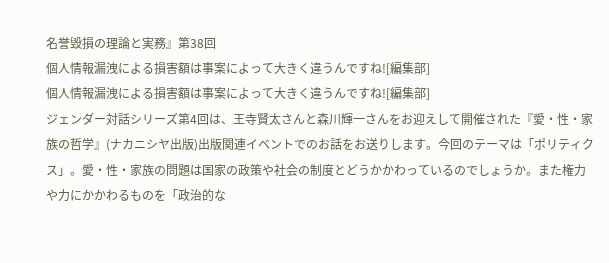名誉毀損の理論と実務』第38回
個人情報漏洩による損害額は事案によって大きく違うんですね![編集部]
個人情報漏洩による損害額は事案によって大きく違うんですね![編集部]
ジェンダー対話シリーズ第4回は、王寺賢太さんと森川輝一さんをお迎えして開催された『愛・性・家族の哲学』(ナカニシヤ出版)出版関連イベントでのお話をお送りします。今回のテーマは「ポリティクス」。愛・性・家族の問題は国家の政策や社会の制度とどうかかわっているのでしょうか。また権力や力にかかわるものを「政治的な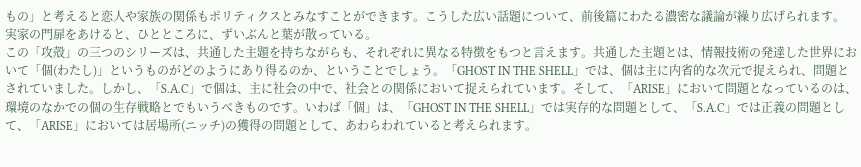もの」と考えると恋人や家族の関係もポリティクスとみなすことができます。こうした広い話題について、前後篇にわたる濃密な議論が繰り広げられます。
実家の門扉をあけると、ひとところに、ずいぶんと葉が散っている。
この「攻殻」の三つのシリーズは、共通した主題を持ちながらも、それぞれに異なる特徴をもつと言えます。共通した主題とは、情報技術の発達した世界において「個(わたし)」というものがどのようにあり得るのか、ということでしょう。「GHOST IN THE SHELL」では、個は主に内省的な次元で捉えられ、問題とされていました。しかし、「S.A.C」で個は、主に社会の中で、社会との関係において捉えられています。そして、「ARISE」において問題となっているのは、環境のなかでの個の生存戦略とでもいうべきものです。いわば「個」は、「GHOST IN THE SHELL」では実存的な問題として、「S.A.C」では正義の問題として、「ARISE」においては居場所(ニッチ)の獲得の問題として、あわらわれていると考えられます。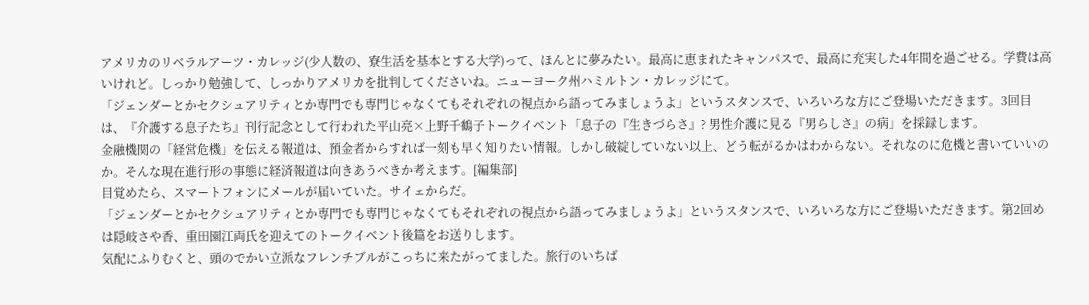アメリカのリベラルアーツ・カレッジ(少人数の、寮生活を基本とする大学)って、ほんとに夢みたい。最高に恵まれたキャンパスで、最高に充実した4年間を過ごせる。学費は高いけれど。しっかり勉強して、しっかりアメリカを批判してくださいね。ニューヨーク州ハミルトン・カレッジにて。
「ジェンダーとかセクシュアリティとか専門でも専門じゃなくてもそれぞれの視点から語ってみましょうよ」というスタンスで、いろいろな方にご登場いただきます。3回目は、『介護する息子たち』刊行記念として行われた平山亮×上野千鶴子トークイベント「息子の『生きづらさ』? 男性介護に見る『男らしさ』の病」を採録します。
金融機関の「経営危機」を伝える報道は、預金者からすれば一刻も早く知りたい情報。しかし破綻していない以上、どう転がるかはわからない。それなのに危機と書いていいのか。そんな現在進行形の事態に経済報道は向きあうべきか考えます。[編集部]
目覚めたら、スマートフォンにメールが届いていた。サイェからだ。
「ジェンダーとかセクシュアリティとか専門でも専門じゃなくてもそれぞれの視点から語ってみましょうよ」というスタンスで、いろいろな方にご登場いただきます。第2回めは隠岐さや香、重田園江両氏を迎えてのトークイベント後篇をお送りします。
気配にふりむくと、頭のでかい立派なフレンチブルがこっちに来たがってました。旅行のいちば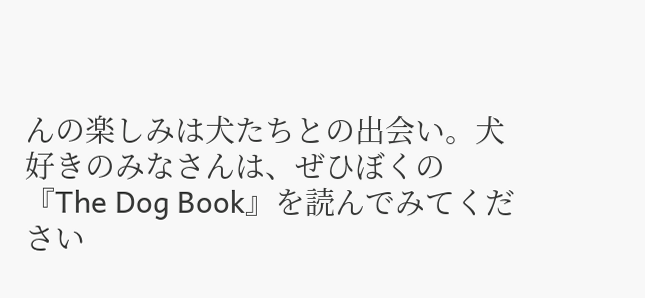んの楽しみは犬たちとの出会い。犬好きのみなさんは、ぜひぼくの『The Dog Book』を読んでみてください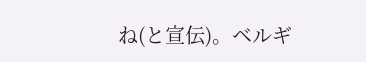ね(と宣伝)。ベルギ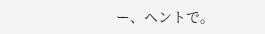ー、ヘントで。